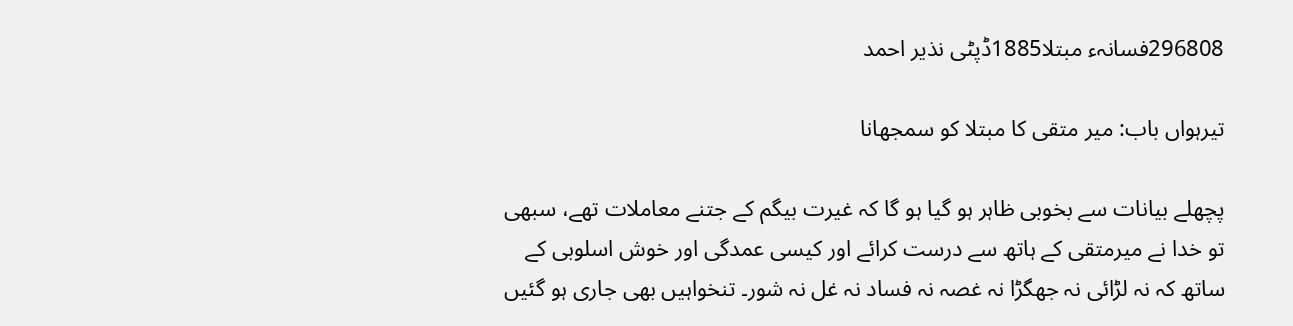296808فسانہء مبتلا1885ڈپٹی نذیر احمد

تیرہواں باب: میر متقی کا مبتلا کو سمجھانا

پچھلے بیانات سے بخوبی ظاہر ہو گیا ہو گا کہ غیرت بیگم کے جتنے معاملات تھے، سبھی تو خدا نے میرمتقی کے ہاتھ سے درست کرائے اور کیسی عمدگی اور خوش اسلوبی کے ساتھ کہ نہ لڑائی نہ جھگڑا نہ غصہ نہ فساد نہ غل نہ شور۔ تنخواہیں بھی جاری ہو گئیں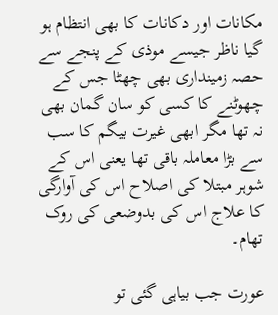مکانات اور دکانات کا بھی انتظام ہو گیا ناظر جیسے موذی کے پنجے سے حصہ زمینداری بھی چھٹا جس کے چھوٹنے کا کسی کو سان گمان بھی نہ تھا مگر ابھی غیرت بیگم کا سب سے بڑا معاملہ باقی تھا یعنی اس کے شوہر مبتلا کی اصلاح اس کی آوارگی کا علاج اس کی بدوضعی کی روک تھام۔

عورت جب بیاہی گئی تو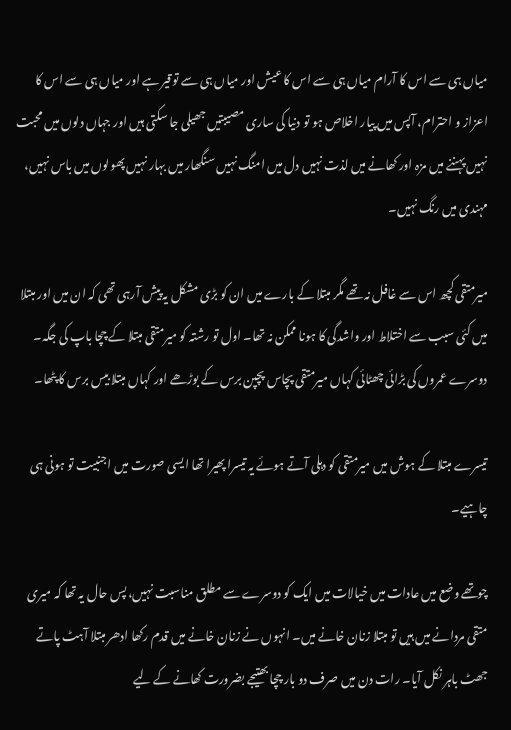میاں ہی سے اس کا آرام میاں ہی سے اس کا عیش اور میاں ہی سے توقیر ہے اور میاں ہی سے اس کا اعزاز و احترام، آپس میں پیار اخلاص ہو تو دنیا کی ساری مصیبتیں جھیلی جا سکتی ہیں اور جہاں دلوں میں محبت نہیں پہننے میں مزہ اور کھانے میں لذت نہیں دل میں امنگ نہیں سنگھار میں بہار نہیں پھولوں میں باس نہیں، مہندی میں رنگ نہیں۔

میرمتقی کچھ اس سے غافل نہ تھے مگر مبتلا کے بارے میں ان کو بڑی مشکل یہ پیش آرہی تھی کہ ان میں اور مبتلا میں کئی سبب سے اختلاط اور واشدگی کا ہونا ممکن نہ تھا۔ اول تو رشتہ کو میرمتقی مبتلا کے چچا باپ کی جگہ۔ دوسرے عمروں کی بڑائی چھٹائی کہاں میرمتقی پچاس پچپن برس کے بوڑھے اور کہاں مبتلا بیس برس کا پٹھا۔

تیسرے مبتلا کے ہوش میں میرمتقی کو دہلی آتے ہوئے یہ تیسرا پھیرا تھا ایسی صورت میں اجنبیت تو ہونی ہی چاہیے۔

چوتھے وضع میں عادات میں خیالات میں ایک کو دوسرے سے مطلق مناسبت نہیں، پس حال یہ تھا کہ میری متقی مردانے میں ہیں تو مبتلا زنان خانے میں۔ انہوں نے زنان خانے میں قدم رکھا ادھر مبتلا آہٹ پاتے جھٹ باہر نکل آیا۔ رات دن میں صرف دو بار چچا بھتیجے بضرورت کھانے کے لیے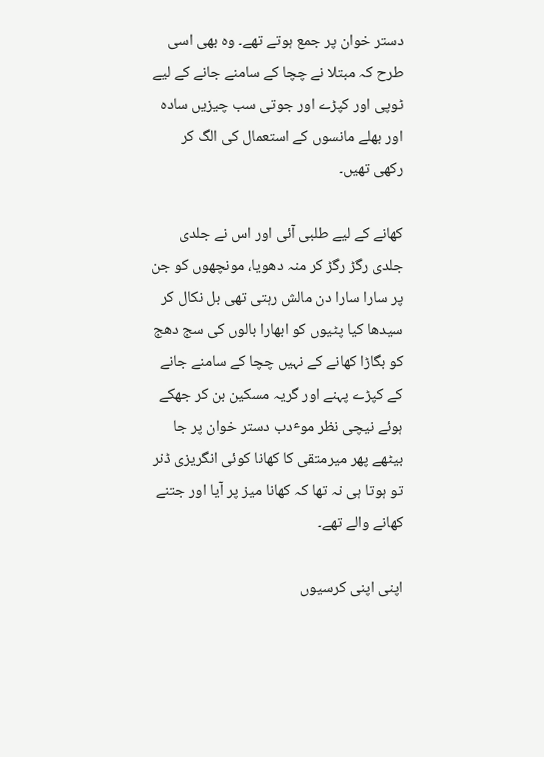دستر خوان پر جمع ہوتے تھے۔ وہ بھی اسی طرح کہ مبتلا نے چچا کے سامنے جانے کے لیے ٹوپی اور کپڑے اور جوتی سب چیزیں سادہ اور بھلے مانسوں کے استعمال کی الگ کر رکھی تھیں۔

کھانے کے لیے طلبی آئی اور اس نے جلدی جلدی رگڑ رگڑ کر منہ دھویا، مونچھوں کو جن پر سارا سارا دن مالش رہتی تھی بل نکال کر سیدھا کیا پٹیوں کو ابھارا بالوں کی سج دھج کو بگاڑا کھانے کے نہیں چچا کے سامنے جانے کے کپڑے پہنے اور گریہ مسکین بن کر جھکے ہوئے نیچی نظر موٴدب دستر خوان پر جا بیٹھے پھر میرمتقی کا کھانا کوئی انگریزی ڈنر تو ہوتا ہی نہ تھا کہ کھانا میز پر آیا اور جتنے کھانے والے تھے۔

اپنی اپنی کرسیوں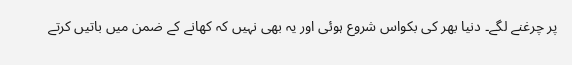پر چرغنے لگے۔ دنیا بھر کی بکواس شروع ہوئی اور یہ بھی نہیں کہ کھانے کے ضمن میں باتیں کرتے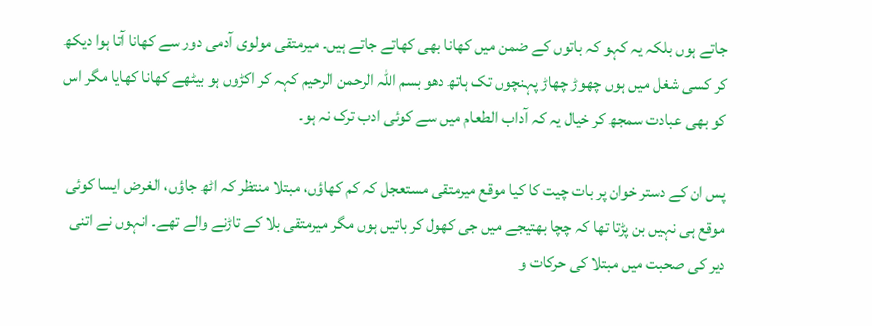جاتے ہوں بلکہ یہ کہو کہ باتوں کے ضمن میں کھانا بھی کھاتے جاتے ہیں۔ میرمتقی مولوی آدمی دور سے کھانا آتا ہوا دیکھ کر کسی شغل میں ہوں چھوڑ چھاڑ پہنچوں تک ہاتھ دھو بسم اللہ الرحمن الرحیم کہہ کر اکڑوں ہو بیٹھے کھانا کھایا مگر اس کو بھی عبادت سمجھ کر خیال یہ کہ آداب الطعام میں سے کوئی ادب ترک نہ ہو۔

پس ان کے دستر خوان پر بات چیت کا کیا موقع میرمتقی مستعجل کہ کم کھاؤں، مبتلا منتظر کہ اٹھ جاؤں، الغرض ایسا کوئی موقع ہی نہیں بن پڑتا تھا کہ چچا بھتیجے میں جی کھول کر باتیں ہوں مگر میرمتقی بلا کے تاڑنے والے تھے۔ انہوں نے اتنی دیر کی صحبت میں مبتلا کی حرکات و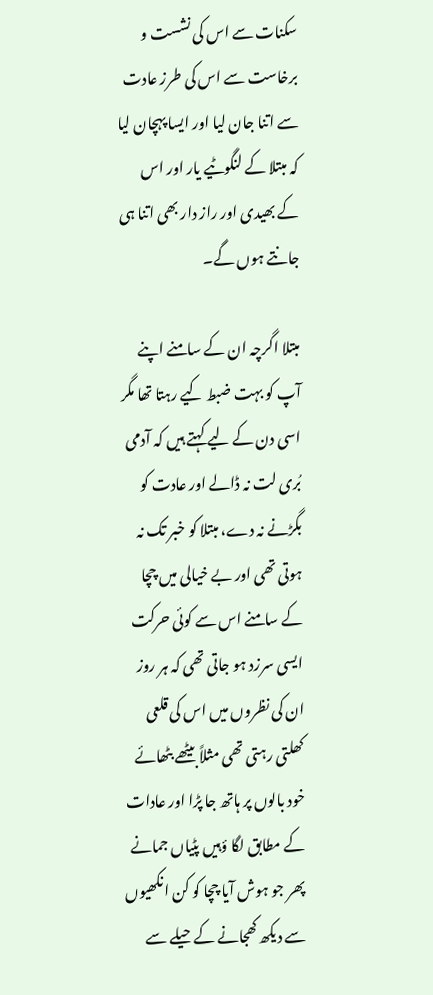سکنات سے اس کی نشست و برخاست سے اس کی طرز عادت سے اتنا جان لیا اور ایسا پہچان لیا کہ مبتلا کے لنگوٹیے یار اور اس کے بھیدی اور راز دار بھی اتنا ہی جانتے ہوں گے۔

مبتلا اگرچہ ان کے سامنے اپنے آپ کو بہت ضبط کیے رہتا تھا مگر اسی دن کے لیے کہتے ہیں کہ آدمی بُری لت نہ ڈالے اور عادت کو بگڑنے نہ دے، مبتلا کو خبر تک نہ ہوتی تھی اور بے خیالی میں چچا کے سامنے اس سے کوئی حرکت ایسی سرزد ہو جاتی تھی کہ ہر روز ان کی نظروں میں اس کی قلعی کھلتی رہتی تھی مثلاً بیٹھے بٹھائے خود بالوں پر ہاتھ جا پڑا اور عادات کے مطابق لگا ؤہیں پٹیاں جمانے پھر جو ہوش آیا چچا کو کن انکھیوں سے دیکھ کھجانے کے حیلے سے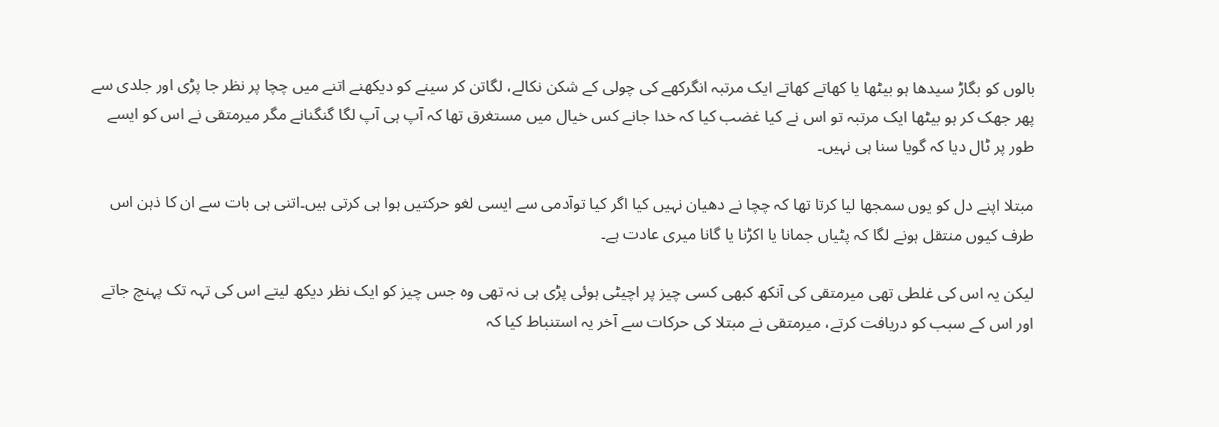بالوں کو بگاڑ سیدھا ہو بیٹھا یا کھاتے کھاتے ایک مرتبہ انگرکھے کی چولی کے شکن نکالے، لگاتن کر سینے کو دیکھنے اتنے میں چچا پر نظر جا پڑی اور جلدی سے پھر جھک کر ہو بیٹھا ایک مرتبہ تو اس نے کیا غضب کیا کہ خدا جانے کس خیال میں مستغرق تھا کہ آپ ہی آپ لگا گنگنانے مگر میرمتقی نے اس کو ایسے طور پر ٹال دیا کہ گویا سنا ہی نہیں۔

مبتلا اپنے دل کو یوں سمجھا لیا کرتا تھا کہ چچا نے دھیان نہیں کیا اگر کیا توآدمی سے ایسی لغو حرکتیں ہوا ہی کرتی ہیں۔اتنی ہی بات سے ان کا ذہن اس طرف کیوں منتقل ہونے لگا کہ پٹیاں جمانا یا اکڑنا یا گانا میری عادت ہے۔

لیکن یہ اس کی غلطی تھی میرمتقی کی آنکھ کبھی کسی چیز پر اچیٹی ہوئی پڑی ہی نہ تھی وہ جس چیز کو ایک نظر دیکھ لیتے اس کی تہہ تک پہنچ جاتے اور اس کے سبب کو دریافت کرتے، میرمتقی نے مبتلا کی حرکات سے آخر یہ استنباط کیا کہ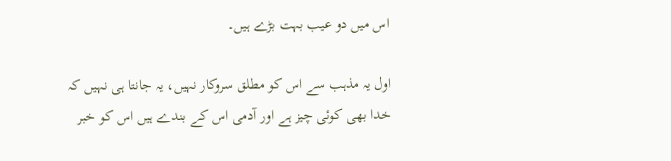اس میں دو عیب بہت بڑے ہیں۔

اول یہ مذہب سے اس کو مطلق سروکار نہیں، یہ جانتا ہی نہیں کہ خدا بھی کوئی چیز ہے اور آدمی اس کے بندے ہیں اس کو خبر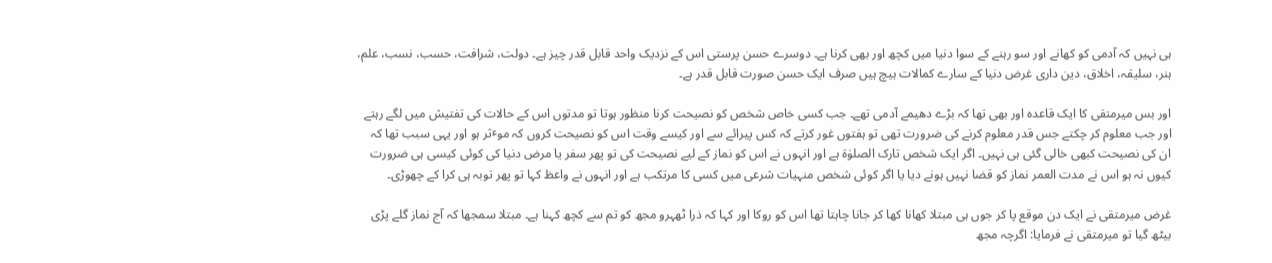ہی نہیں کہ آدمی کو کھانے اور سو رہنے کے سوا دنیا میں کچھ اور بھی کرنا ہے۔ دوسرے حسن پرستی اس کے نزدیک واحد قابل قدر چیز ہے۔ دولت، شرافت، حسب، نسب، علم، ہنر، سلیقہ، اخلاق، دین داری غرض دنیا کے سارے کمالات ہیچ ہیں صرف ایک حسن صورت قابل قدر ہے۔

اور بس میرمتقی کا ایک قاعدہ اور بھی تھا کہ بڑے دھیمے آدمی تھے۔ جب کسی خاص شخص کو نصیحت کرنا منظور ہوتا تو مدتوں اس کے حالات کی تفتیش میں لگے رہتے اور جب معلوم کر چکتے جس قدر معلوم کرنے کی ضرورت تھی تو ہفتوں غور کرتے کہ کس پیرائے سے اور کیسے وقت اس کو نصیحت کروں کہ موٴثر ہو اور یہی سبب تھا کہ ان کی نصیحت کبھی خالی گئی ہی نہیں۔ اگر ایک شخص تارک الصلوٰة ہے اور انہوں نے اس کو نماز کے لیے نصیحت کی تو پھر سفر یا مرض دنیا کی کوئی کیسی ہی ضرورت کیوں نہ ہو اس نے مدت العمر نماز کو قضا نہیں ہونے دیا یا اگر کوئی شخص منہیات شرعی میں کسی کا مرتکب ہے اور انہوں نے واعظ کہا تو پھر توبہ ہی کرا کے چھوڑی۔

غرض میرمتقی نے ایک دن موقع پا کر جوں ہی مبتلا کھانا کھا کر جانا چاہتا تھا اس کو روکا اور کہا کہ ذرا ٹھہرو مجھ کو تم سے کچھ کہنا ہے۔ مبتلا سمجھا کہ آج نماز گلے پڑی بیٹھ گیا تو میرمتقی نے فرمایا: اگرچہ مجھ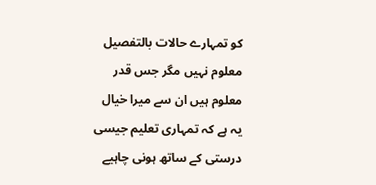کو تمہارے حالات بالتفصیل معلوم نہیں مگر جس قدر معلوم ہیں ان سے میرا خیال یہ ہے کہ تمہاری تعلیم جیسی درستی کے ساتھ ہونی چاہیے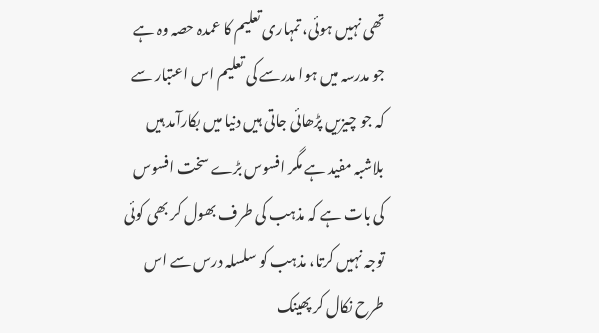تھی نہیں ہوئی، تمہاری تعلیم کا عمدہ حصہ وہ ہے جو مدرسہ میں ہوا مدرسے کی تعلیم اس اعتبار سے کہ جو چیزیں پڑھائی جاتی ہیں دنیا میں بکارآمد ہیں بلاشبہ مفید ہے مگر افسوس بڑے سخت افسوس کی بات ہے کہ مذہب کی طرف بھول کر بھی کوئی توجہ نہیں کرتا، مذہب کو سلسلہ درس سے اس طرح نکال کر پھینک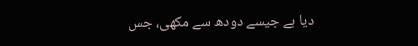دیا ہے جیسے دودھ سے مکھی، جس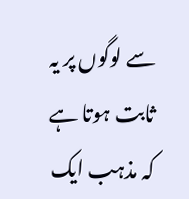سے لوگوں پر یہ ثابت ہوتا ہے کہ مذہب ایک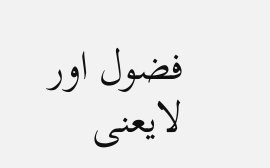فضول اور لایعنی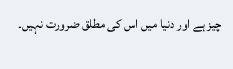چیز ہے اور دنیا میں اس کی مطلق ضرورت نہیں۔